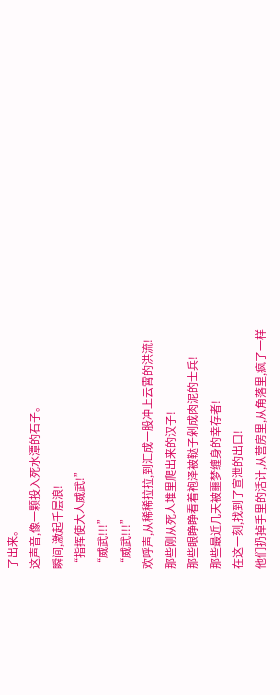了出来。
这声音,像一颗投入死水潭的石子。
瞬间,激起千层浪!
“指挥使大人威武!”
“威武!!!”
“威武!!!”
欢呼声,从稀稀拉拉,到汇成一股冲上云霄的洪流!
那些刚从死人堆里爬出来的汉子!
那些眼睁睁看着袍泽被鞑子剁成肉泥的士兵!
那些最近几天被噩梦缠身的幸存者!
在这一刻,找到了宣泄的出口!
他们扔掉手里的活计,从营房里,从角落里,疯了一样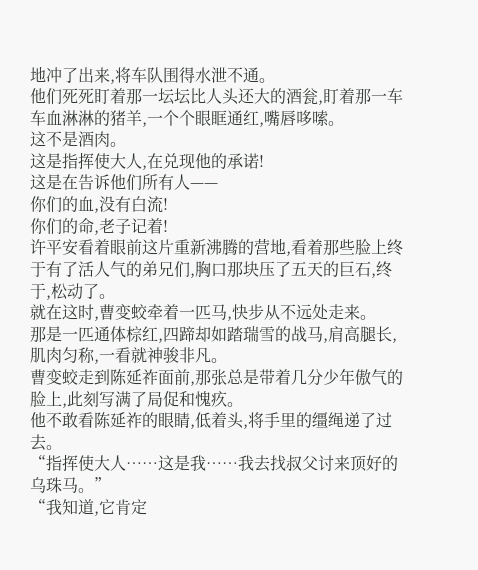地冲了出来,将车队围得水泄不通。
他们死死盯着那一坛坛比人头还大的酒瓮,盯着那一车车血淋淋的猪羊,一个个眼眶通红,嘴唇哆嗦。
这不是酒肉。
这是指挥使大人,在兑现他的承诺!
这是在告诉他们所有人——
你们的血,没有白流!
你们的命,老子记着!
许平安看着眼前这片重新沸腾的营地,看着那些脸上终于有了活人气的弟兄们,胸口那块压了五天的巨石,终于,松动了。
就在这时,曹变蛟牵着一匹马,快步从不远处走来。
那是一匹通体棕红,四蹄却如踏瑞雪的战马,肩高腿长,肌肉匀称,一看就神骏非凡。
曹变蛟走到陈延祚面前,那张总是带着几分少年傲气的脸上,此刻写满了局促和愧疚。
他不敢看陈延祚的眼睛,低着头,将手里的缰绳递了过去。
“指挥使大人……这是我……我去找叔父讨来顶好的乌珠马。”
“我知道,它肯定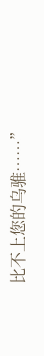比不上您的乌骓……”